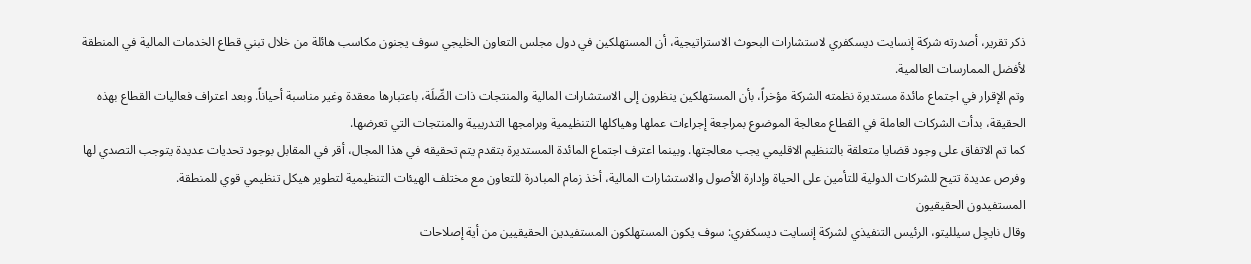ذكر تقرير، أصدرته شركة إنسايت ديسكفري لاستشارات البحوث الاستراتيجية، أن المستهلكين في دول مجلس التعاون الخليجي سوف يجنون مكاسب هائلة من خلال تبني قطاع الخدمات المالية في المنطقة لأفضل الممارسات العالمية.
وتم الإقرار في اجتماع مائدة مستديرة نظمته الشركة مؤخراً، بأن المستهلكين ينظرون إلى الاستشارات المالية والمنتجات ذات الصِّلَة، باعتبارها معقدة وغير مناسبة أحياناً. وبعد اعتراف فعاليات القطاع بهذه الحقيقة، بدأت الشركات العاملة في القطاع معالجة الموضوع بمراجعة إجراءات عملها وهياكلها التنظيمية وبرامجها التدريبية والمنتجات التي تعرضها.
كما تم الاتفاق على وجود قضايا متعلقة بالتنظيم الاقليمي يجب معالجتها. وبينما اعترف اجتماع المائدة المستديرة بتقدم يتم تحقيقه في هذا المجال، أقر في المقابل بوجود تحديات عديدة يتوجب التصدي لها وفرص عديدة تتيح للشركات الدولية للتأمين على الحياة وإدارة الأصول والاستشارات المالية، أخذ زمام المبادرة للتعاون مع مختلف الهيئات التنظيمية لتطوير هيكل تنظيمي قوي للمنطقة.
المستفيدون الحقيقيون
وقال نايجِل سيلليتو، الرئيس التنفيذي لشركة إنسايت ديسكفري: سوف يكون المستهلكون المستفيدين الحقيقيين من أية إصلاحات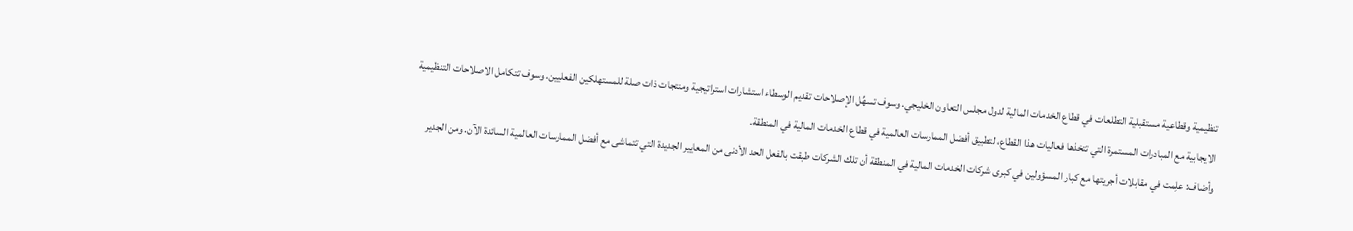تنظيمية وقطاعية مستقبلية التطلعات في قطاع الخدمات المالية لدول مجلس التعاون الخليجي. وسوف تسهِّل الإصلاحات تقديم الوسطاء استشارات استراتيجية ومنتجات ذات صلة للمستهلكين الفعليين. وسوف تتكامل الاصلاحات التنظيمية الايجابية مع المبادرات المستمرة التي تتخذها فعاليات هذا القطاع، لتطبيق أفضل الممارسات العالمية في قطاع الخدمات المالية في المنطقة.
وأضاف: علِمت في مقابلات أجريتها مع كبار المسؤولين في كبرى شركات الخدمات المالية في المنطقة أن تلك الشركات طبقت بالفعل الحد الأدنى من المعايير الجديدة التي تتماشى مع أفضل الممارسات العالمية السائدة الآن. ومن الجدير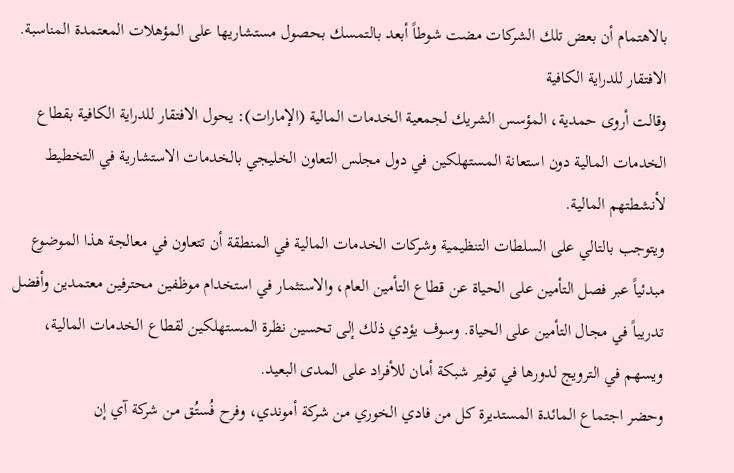بالاهتمام أن بعض تلك الشركات مضت شوطاً أبعد بالتمسك بحصول مستشاريها على المؤهلات المعتمدة المناسبة.
الافتقار للدراية الكافية
وقالت أروى حمدية، المؤسس الشريك لجمعية الخدمات المالية (الإمارات): يحول الافتقار للدراية الكافية بقطاع الخدمات المالية دون استعانة المستهلكين في دول مجلس التعاون الخليجي بالخدمات الاستشارية في التخطيط لأنشطتهم المالية.
ويتوجب بالتالي على السلطات التنظيمية وشركات الخدمات المالية في المنطقة أن تتعاون في معالجة هذا الموضوع مبدئياً عبر فصل التأمين على الحياة عن قطاع التأمين العام، والاستثمار في استخدام موظفين محترفين معتمدين وأفضل تدريباً في مجال التأمين على الحياة. وسوف يؤدي ذلك إلى تحسين نظرة المستهلكين لقطاع الخدمات المالية، ويسهم في الترويج لدورها في توفير شبكة أمان للأفراد على المدى البعيد.
وحضر اجتماع المائدة المستديرة كل من فادي الخوري من شركة أموندي، وفرح فُستُق من شركة آي إن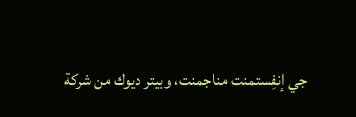جي إنفِستمنت مناجمنت، وبيتر ديوك من شركة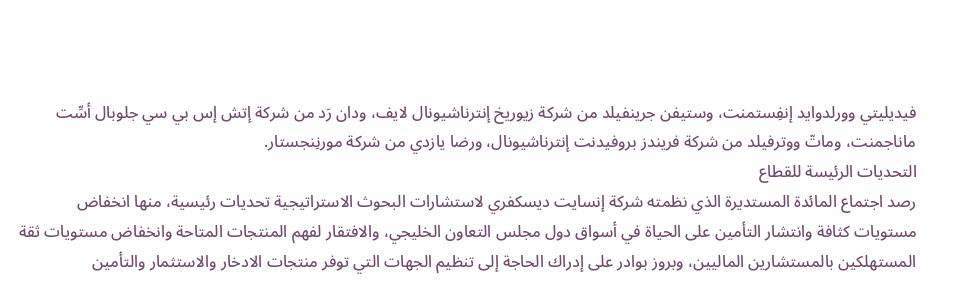فيديليتي وورلدوايد إنفِستمنت، وستيفن جرينفيلد من شركة زيوريخ إنترناشيونال لايف، ودان رَد من شركة إتش إس بي سي جلوبال أسِّت ماناجمنت، وماتّ ووترفيلد من شركة فريندز بروفيدنت إنترناشيونال، ورضا يازدي من شركة مورنِنجستار.
التحديات الرئيسة للقطاع
رصد اجتماع المائدة المستديرة الذي نظمته شركة إنسايت ديسكفري لاستشارات البحوث الاستراتيجية تحديات رئيسية، منها انخفاض مستويات كثافة وانتشار التأمين على الحياة في أسواق دول مجلس التعاون الخليجي، والافتقار لفهم المنتجات المتاحة وانخفاض مستويات ثقة المستهلكين بالمستشارين الماليين، وبروز بوادر على إدراك الحاجة إلى تنظيم الجهات التي توفر منتجات الادخار والاستثمار والتأمين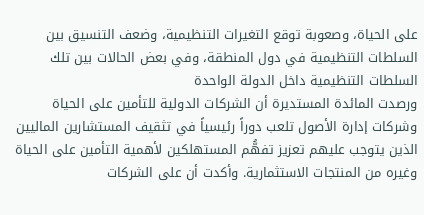على الحياة، وصعوبة توقع التغيرات التنظيمية، وضعف التنسيق بين السلطات التنظيمية في دول المنطقة، وفي بعض الحالات بين تلك السلطات التنظيمية داخل الدولة الواحدة
ورصدت المائدة المستديرة أن الشركات الدولية للتأمين على الحياة وشركات إدارة الأصول تلعب دوراً رئيسياً في تثقيف المستشارين الماليين الذين يتوجب عليهم تعزيز تفهُّم المستهلكين لأهمية التأمين على الحياة وغيره من المنتجات الاستثمارية. وأكدت أن على الشركات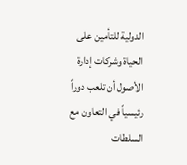الدولية للتأمين على الحياة وشركات إدارة الأصول أن تلعب دوراً رئيسياً في التعاون مع السلطات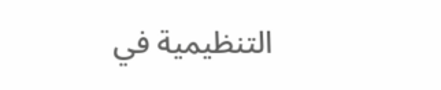التنظيمية في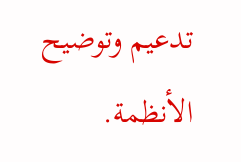تدعيم وتوضيح الأنظمة.